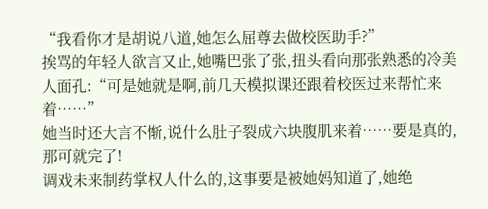“我看你才是胡说八道,她怎么屈尊去做校医助手?”
挨骂的年轻人欲言又止,她嘴巴张了张,扭头看向那张熟悉的冷美人面孔:“可是她就是啊,前几天模拟课还跟着校医过来帮忙来着……”
她当时还大言不惭,说什么肚子裂成六块腹肌来着……要是真的,那可就完了!
调戏未来制药掌权人什么的,这事要是被她妈知道了,她绝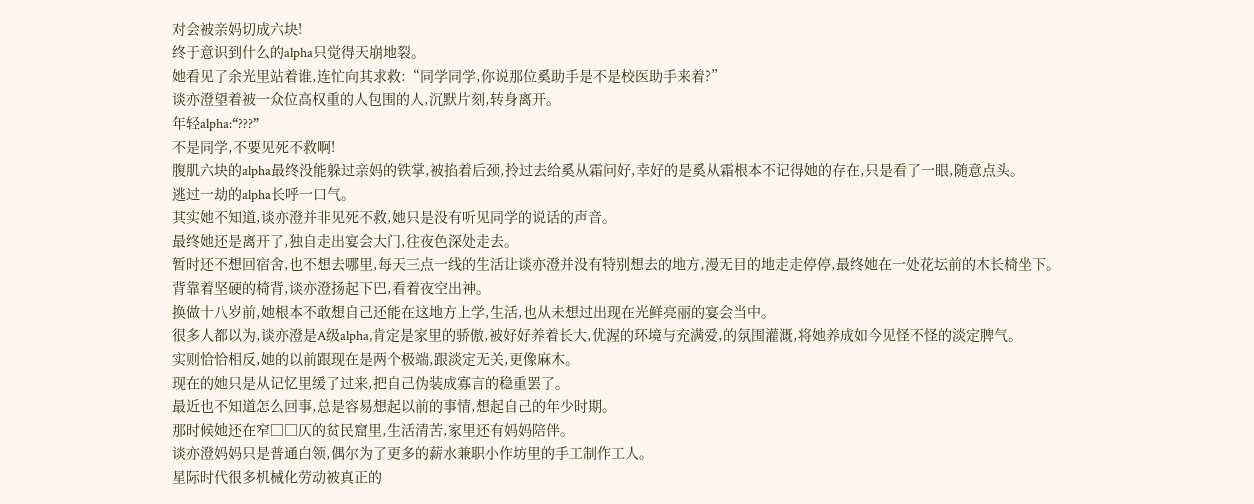对会被亲妈切成六块!
终于意识到什么的alpha只觉得天崩地裂。
她看见了余光里站着谁,连忙向其求救:“同学同学,你说那位奚助手是不是校医助手来着?”
谈亦澄望着被一众位高权重的人包围的人,沉默片刻,转身离开。
年轻alpha:“???”
不是同学,不要见死不救啊!
腹肌六块的alpha最终没能躲过亲妈的铁掌,被掐着后颈,拎过去给奚从霜问好,幸好的是奚从霜根本不记得她的存在,只是看了一眼,随意点头。
逃过一劫的alpha长呼一口气。
其实她不知道,谈亦澄并非见死不救,她只是没有听见同学的说话的声音。
最终她还是离开了,独自走出宴会大门,往夜色深处走去。
暂时还不想回宿舍,也不想去哪里,每天三点一线的生活让谈亦澄并没有特别想去的地方,漫无目的地走走停停,最终她在一处花坛前的木长椅坐下。
背靠着坚硬的椅背,谈亦澄扬起下巴,看着夜空出神。
换做十八岁前,她根本不敢想自己还能在这地方上学,生活,也从未想过出现在光鲜亮丽的宴会当中。
很多人都以为,谈亦澄是A级alpha,肯定是家里的骄傲,被好好养着长大,优渥的环境与充满爱,的氛围灌溉,将她养成如今见怪不怪的淡定脾气。
实则恰恰相反,她的以前跟现在是两个极端,跟淡定无关,更像麻木。
现在的她只是从记忆里缓了过来,把自己伪装成寡言的稳重罢了。
最近也不知道怎么回事,总是容易想起以前的事情,想起自己的年少时期。
那时候她还在窄□□仄的贫民窟里,生活清苦,家里还有妈妈陪伴。
谈亦澄妈妈只是普通白领,偶尔为了更多的薪水兼职小作坊里的手工制作工人。
星际时代很多机械化劳动被真正的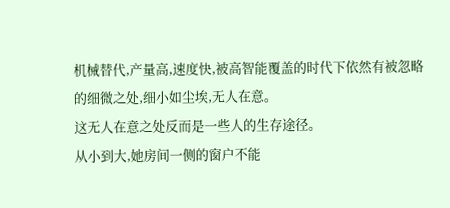机械替代,产量高,速度快,被高智能覆盖的时代下依然有被忽略的细微之处,细小如尘埃,无人在意。
这无人在意之处反而是一些人的生存途径。
从小到大,她房间一侧的窗户不能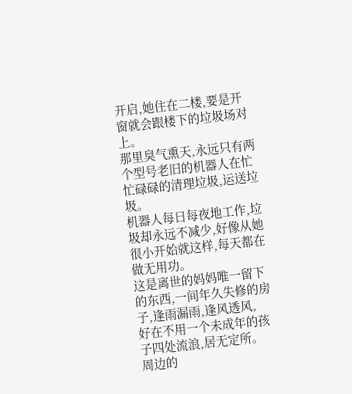开启,她住在二楼,要是开窗就会跟楼下的垃圾场对上。
那里臭气熏天,永远只有两个型号老旧的机器人在忙忙碌碌的清理垃圾,运送垃圾。
机器人每日每夜地工作,垃圾却永远不减少,好像从她很小开始就这样,每天都在做无用功。
这是离世的妈妈唯一留下的东西,一间年久失修的房子,逢雨漏雨,逢风透风,
好在不用一个未成年的孩子四处流浪,居无定所。
周边的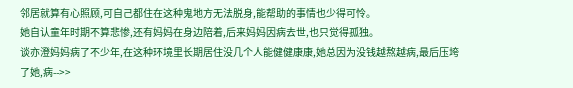邻居就算有心照顾,可自己都住在这种鬼地方无法脱身,能帮助的事情也少得可怜。
她自认童年时期不算悲惨,还有妈妈在身边陪着,后来妈妈因病去世,也只觉得孤独。
谈亦澄妈妈病了不少年,在这种环境里长期居住没几个人能健健康康,她总因为没钱越熬越病,最后压垮了她,病-->>